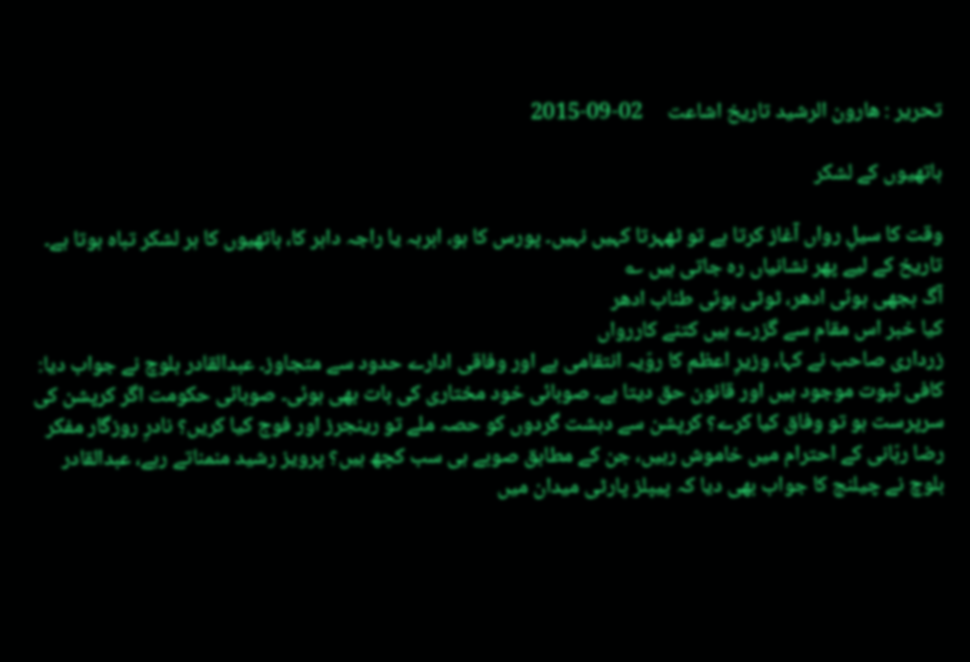تحریر : ھارون الرشید تاریخ اشاعت     02-09-2015

ہاتھیوں کے لشکر

وقت کا سیلِ رواں آغاز کرتا ہے تو ٹھہرتا کہیں نہیں۔ پورس کا ہو، ابرہہ یا راجہ داہر کا، ہاتھیوں کا ہر لشکر تباہ ہوتا ہے۔ تاریخ کے لیے پھر نشانیاں رہ جاتی ہیں ؎
آگ بجھی ہوئی ادھر، ٹوٹی ہوئی طناب ادھر
کیا خبر اس مقام سے گزرے ہیں کتنے کاررواں
زرداری صاحب نے کہا، وزیرِ اعظم کا روّیہ انتقامی ہے اور وفاقی ادارے حدود سے متجاوز۔ عبدالقادر بلوچ نے جواب دیا: کافی ثبوت موجود ہیں اور قانون حق دیتا ہے۔ صوبائی خود مختاری کی بات بھی ہوئی۔ صوبائی حکومت اگر کرپشن کی سرپرست ہو تو وفاق کیا کرے؟ کرپشن سے دہشت گردوں کو حصہ ملے تو رینجرز اور فوج کیا کریں؟ نادرِ روزگار مفکر رضا ربّانی کے احترام میں خاموش رہیں، جن کے مطابق صوبے ہی سب کچھ ہیں؟ پرویز رشید منمناتے رہے، عبدالقادر بلوچ نے چیلنج کا جواب بھی دیا کہ پیپلز پارٹی میدان میں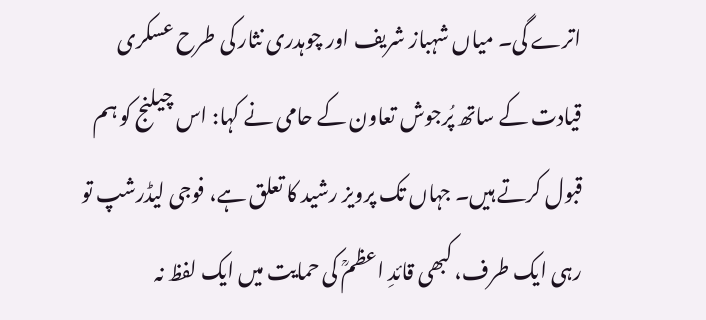اترے گی۔ میاں شہباز شریف اور چوہدری نثار کی طرح عسکری قیادت کے ساتھ پُرجوش تعاون کے حامی نے کہا: اس چیلنج کو ہم قبول کرتے ہیں۔ جہاں تک پرویز رشید کا تعلق ہے، فوجی لیڈرشپ تو رہی ایک طرف، کبھی قائدِ اعظمؒ کی حمایت میں ایک لفظ نہ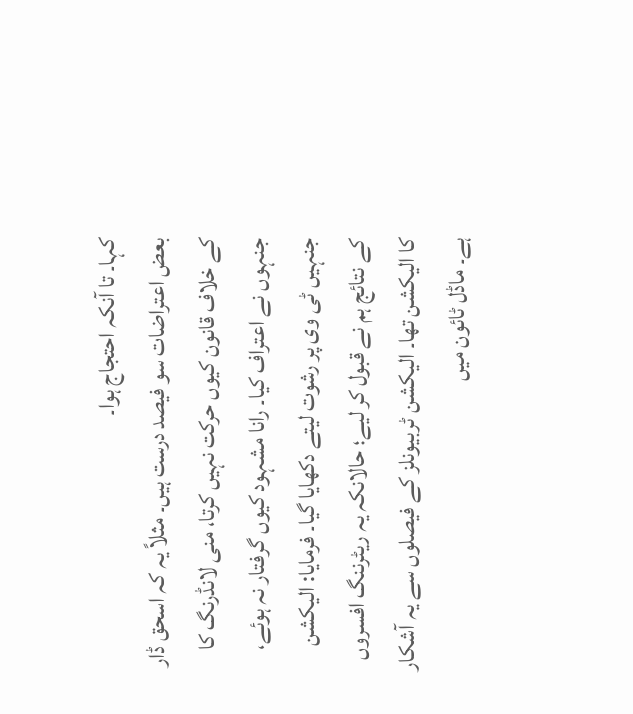کہا۔ تا آنکہ احتجاج ہوا۔
بعض اعتراضات سو فیصد درست ہیں۔ مثلاً یہ کہ اسحق ڈار کے خلاف قانون کیوں حرکت نہیں کرتا، منی لانڈرنگ کا جنہوں نے اعتراف کیا۔ رانا مشہود کیوں گرفتار نہ ہوئے، جنہیں ٹی وی پر رشوت لیتے دکھایا گیا۔ فرمایا: الیکشن کے نتائج ہم نے قبول کر لیے؛ حالانکہ یہ ریٹرننگ افسروں کا الیکشن تھا۔ الیکشن ٹربیونلز کے فیصلوں سے یہ آشکار ہے۔ ماڈل ٹائون میں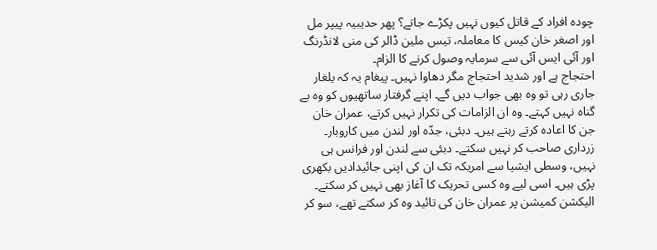چودہ افراد کے قاتل کیوں نہیں پکڑے جاتے؟ پھر حدیبیہ پیپر مل اور اصغر خان کیس کا معاملہ، تیس ملین ڈالر کی منی لانڈرنگ اور آئی ایس آئی سے سرمایہ وصول کرنے کا الزام۔
احتجاج ہے اور شدید احتجاج مگر دھاوا نہیں۔ پیغام یہ کہ یلغار جاری رہی تو وہ بھی جواب دیں گے۔ اپنے گرفتار ساتھیوں کو وہ بے گناہ نہیں کہتے۔ وہ ان الزامات کی تکرار نہیں کرتے، عمران خان جن کا اعادہ کرتے رہتے ہیں۔ دبئی، جدّہ اور لندن میں کاروبار۔ زرداری صاحب کر نہیں سکتے۔ دبئی سے لندن اور فرانس ہی نہیں، وسطی ایشیا سے امریکہ تک ان کی اپنی جائیدادیں بکھری پڑی ہیں۔ اسی لیے وہ کسی تحریک کا آغاز بھی نہیں کر سکتے۔ الیکشن کمیشن پر عمران خان کی تائید وہ کر سکتے تھے، سو کر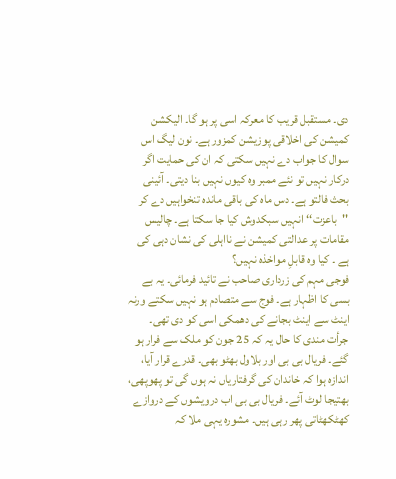دی۔ مستقبل قریب کا معرکہ اسی پر ہو گا۔ الیکشن کمیشن کی اخلاقی پوزیشن کمزور ہے۔ نون لیگ اس سوال کا جواب دے نہیں سکتی کہ ان کی حمایت اگر درکار نہیں تو نئے ممبر وہ کیوں نہیں بنا دیتی۔ آئینی بحث فالتو ہے۔ دس ماہ کی باقی ماندہ تنخواہیں دے کر ''باعزت‘‘ انہیں سبکدوش کیا جا سکتا ہے۔ چالیس مقامات پر عدالتی کمیشن نے نااہلی کی نشان دہی کی ہے ۔ کیا وہ قابلِ مواخذہ نہیں؟
فوجی مہم کی زرداری صاحب نے تائید فرمائی۔ یہ بے بسی کا اظہار ہے۔ فوج سے متصادم ہو نہیں سکتے ورنہ اینٹ سے اینٹ بجانے کی دھمکی اسی کو دی تھی۔ جرأت مندی کا حال یہ کہ 25 جون کو ملک سے فرار ہو گئے۔ فریال بی بی اور بلاول بھٹو بھی۔ قدرے قرار آیا، اندازہ ہوا کہ خاندان کی گرفتاریاں نہ ہوں گی تو پھوپھی، بھتیجا لوٹ آئے۔ فریال بی بی اب درویشوں کے دروازے کھٹکھٹاتی پھر رہی ہیں۔ مشورہ یہی ملا کہ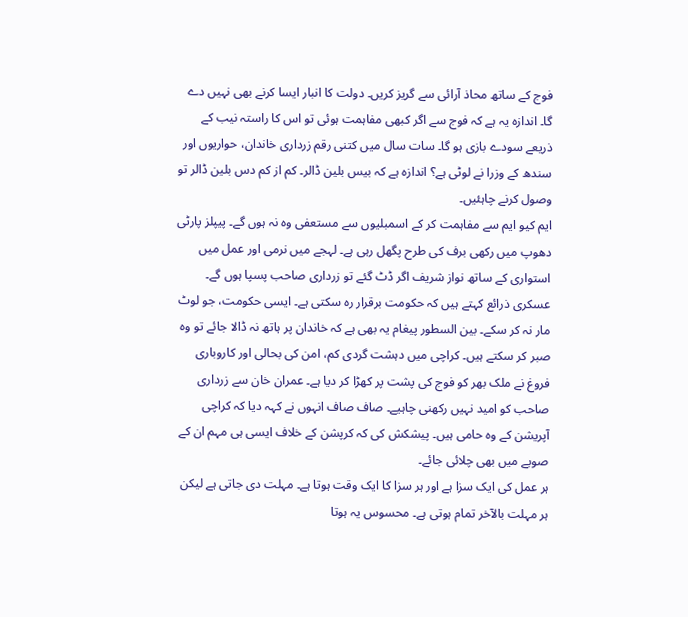فوج کے ساتھ محاذ آرائی سے گریز کریں۔ دولت کا انبار ایسا کرنے بھی نہیں دے گا۔ اندازہ یہ ہے کہ فوج سے اگر کبھی مفاہمت ہوئی تو اس کا راستہ نیب کے ذریعے سودے بازی ہو گا۔ سات سال میں کتنی رقم زرداری خاندان، حواریوں اور سندھ کے وزرا نے لوٹی ہے؟ اندازہ ہے کہ بیس بلین ڈالر۔ کم از کم دس بلین ڈالر تو وصول کرنے چاہئیں۔
ایم کیو ایم سے مفاہمت کر کے اسمبلیوں سے مستعفی وہ نہ ہوں گے۔ پیپلز پارٹی دھوپ میں رکھی برف کی طرح پگھل رہی ہے۔ لہجے میں نرمی اور عمل میں استواری کے ساتھ نواز شریف اگر ڈٹ گئے تو زرداری صاحب پسپا ہوں گے۔ عسکری ذرائع کہتے ہیں کہ حکومت برقرار رہ سکتی ہے۔ ایسی حکومت، جو لوٹ مار نہ کر سکے۔ بین السطور پیغام یہ بھی ہے کہ خاندان پر ہاتھ نہ ڈالا جائے تو وہ صبر کر سکتے ہیں۔ کراچی میں دہشت گردی کم، امن کی بحالی اور کاروباری فروغ نے ملک بھر کو فوج کی پشت پر کھڑا کر دیا ہے۔ عمران خان سے زرداری صاحب کو امید نہیں رکھنی چاہیے۔ صاف صاف انہوں نے کہہ دیا کہ کراچی آپریشن کے وہ حامی ہیں۔ پیشکش کی کہ کرپشن کے خلاف ایسی ہی مہم ان کے صوبے میں بھی چلائی جائے۔
ہر عمل کی ایک سزا ہے اور ہر سزا کا ایک وقت ہوتا ہے۔ مہلت دی جاتی ہے لیکن ہر مہلت بالآخر تمام ہوتی ہے۔ محسوس یہ ہوتا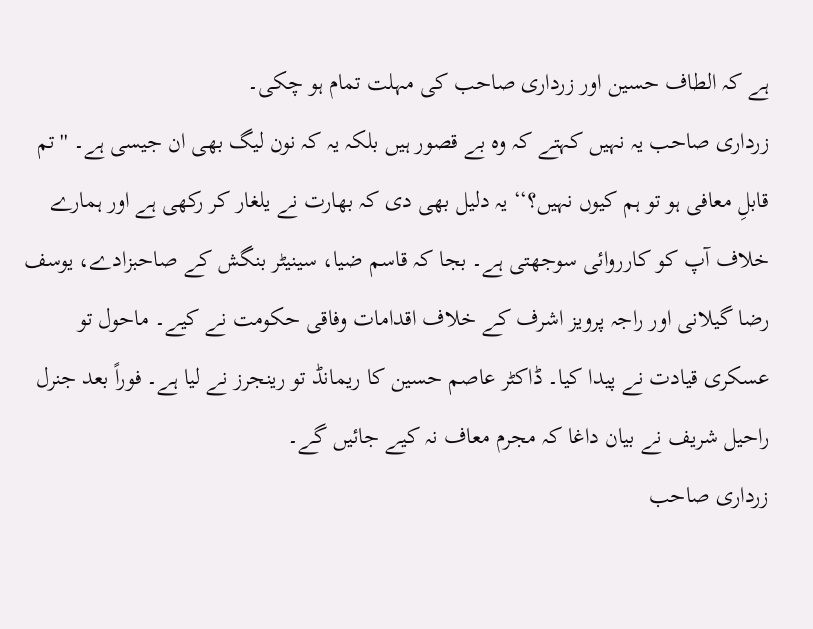ہے کہ الطاف حسین اور زرداری صاحب کی مہلت تمام ہو چکی۔
زرداری صاحب یہ نہیں کہتے کہ وہ بے قصور ہیں بلکہ یہ کہ نون لیگ بھی ان جیسی ہے۔ ''تم قابلِ معافی ہو تو ہم کیوں نہیں؟‘‘ یہ دلیل بھی دی کہ بھارت نے یلغار کر رکھی ہے اور ہمارے خلاف آپ کو کارروائی سوجھتی ہے۔ بجا کہ قاسم ضیا، سینیٹر بنگش کے صاحبزادے، یوسف رضا گیلانی اور راجہ پرویز اشرف کے خلاف اقدامات وفاقی حکومت نے کیے۔ ماحول تو عسکری قیادت نے پیدا کیا۔ ڈاکٹر عاصم حسین کا ریمانڈ تو رینجرز نے لیا ہے۔ فوراً بعد جنرل راحیل شریف نے بیان داغا کہ مجرم معاف نہ کیے جائیں گے۔
زرداری صاحب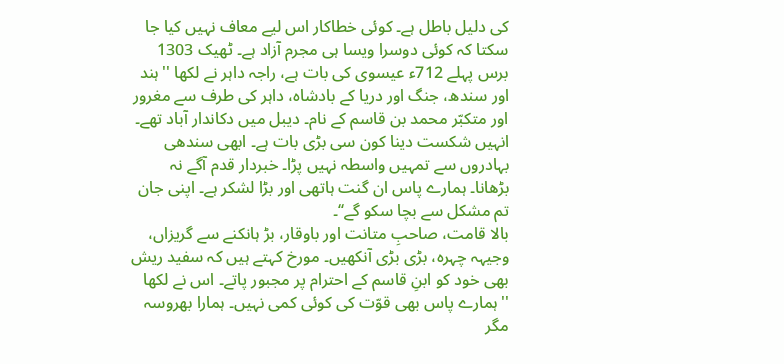کی دلیل باطل ہے۔ کوئی خطاکار اس لیے معاف نہیں کیا جا سکتا کہ کوئی دوسرا ویسا ہی مجرم آزاد ہے۔ ٹھیک 1303 برس پہلے 712ء عیسوی کی بات ہے، راجہ داہر نے لکھا ''ہند اور سندھ، جنگ اور دریا کے بادشاہ، داہر کی طرف سے مغرور اور متکبّر محمد بن قاسم کے نام۔ دیبل میں دکاندار آباد تھے۔ انہیں شکست دینا کون سی بڑی بات ہے۔ ابھی سندھی بہادروں سے تمہیں واسطہ نہیں پڑا۔ خبردار قدم آگے نہ بڑھانا۔ ہمارے پاس ان گنت ہاتھی اور بڑا لشکر ہے۔ اپنی جان تم مشکل سے بچا سکو گے‘‘۔
بالا قامت، صاحبِ متانت اور باوقار، بڑ ہانکنے سے گریزاں، وجیہہ چہرہ، بڑی بڑی آنکھیں۔ مورخ کہتے ہیں کہ سفید ریش بھی خود کو ابنِ قاسم کے احترام پر مجبور پاتے۔ اس نے لکھا ''ہمارے پاس بھی قوّت کی کوئی کمی نہیں۔ ہمارا بھروسہ مگر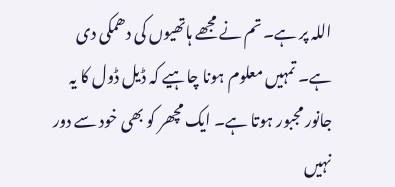اللہ پر ہے۔ تم نے مجھے ہاتھیوں کی دھمکی دی ہے۔ تمہیں معلوم ہونا چاہیے کہ ڈیل ڈول کا یہ جانور مجبور ہوتا ہے۔ ایک مچھر کو بھی خود سے دور نہیں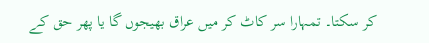کر سکتا۔ تمہارا سر کاٹ کر میں عراق بھیجوں گا یا پھر حق کے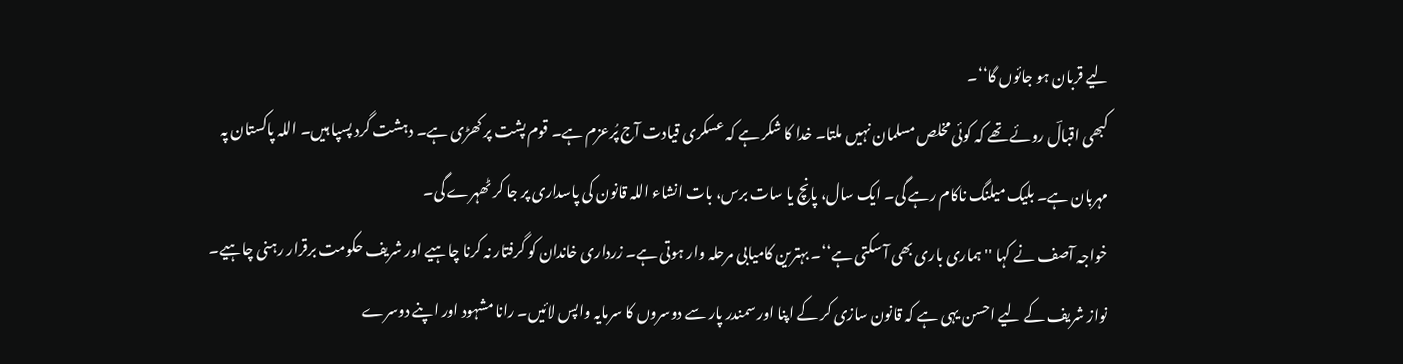لیے قربان ہو جائوں گا‘‘۔
کبھی اقبالؔ روئے تھے کہ کوئی مخلص مسلمان نہیں ملتا۔ خدا کا شکر ہے کہ عسکری قیادت آج پُرعزم ہے۔ قوم پشت پر کھڑی ہے۔ دہشت گرد پسپا ہیں۔ اللہ پاکستان پہ مہربان ہے۔ بلیک میلنگ ناکام رہے گی۔ ایک سال، پانچ یا سات برس، بات انشاء اللہ قانون کی پاسداری پر جا کر ٹھہرے گی۔
خواجہ آصف نے کہا ''ہماری باری بھی آ سکتی ہے‘‘۔ بہترین کامیابی مرحلہ وار ہوتی ہے۔ زرداری خاندان کو گرفتار نہ کرنا چاہیے اور شریف حکومت برقرار رہنی چاہیے۔ نواز شریف کے لیے احسن یہی ہے کہ قانون سازی کر کے اپنا اور سمندر پار سے دوسروں کا سرمایہ واپس لائیں۔ رانا مشہود اور اپنے دوسرے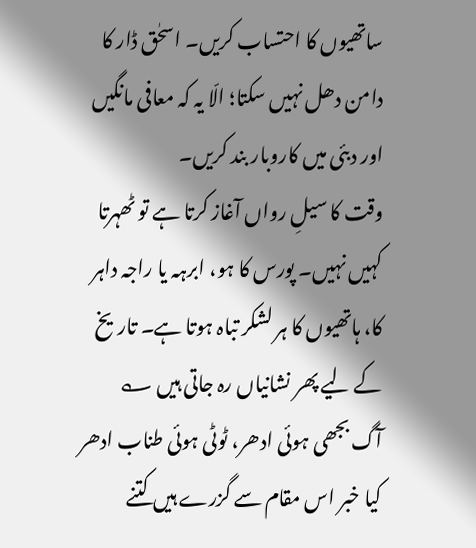ساتھیوں کا احتساب کریں۔ اسحٰق ڈار کا دامن دھل نہیں سکتا؛ الّا یہ کہ معافی مانگیں اور دبئی میں کاروبار بند کریں۔
وقت کا سیلِ رواں آغاز کرتا ہے تو ٹھہرتا کہیں نہیں۔ پورس کا ہو، ابرہہ یا راجہ داہر کا، ہاتھیوں کا ہر لشکر تباہ ہوتا ہے۔ تاریخ کے لیے پھر نشانیاں رہ جاتی ہیں ؎
آگ بجھی ہوئی ادھر، ٹوٹی ہوئی طناب ادھر
کیا خبر اس مقام سے گزرے ہیں کتنے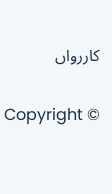کاررواں

Copyright ©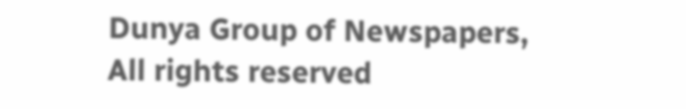Dunya Group of Newspapers, All rights reserved